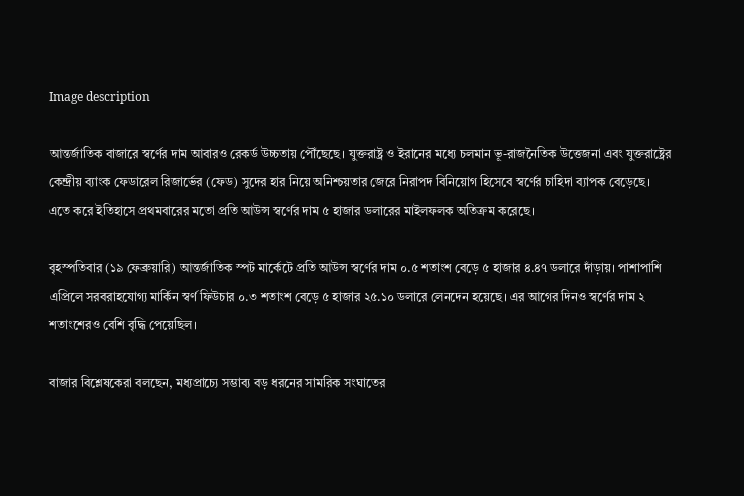Image description

আন্তর্জাতিক বাজারে স্বর্ণের দাম আবারও রেকর্ড উচ্চতায় পৌঁছেছে। যুক্তরাষ্ট্র ও ইরানের মধ্যে চলমান ভূ-রাজনৈতিক উত্তেজনা এবং যুক্তরাষ্ট্রের কেন্দ্রীয় ব্যাংক ফেডারেল রিজার্ভের (ফেড) সুদের হার নিয়ে অনিশ্চয়তার জেরে নিরাপদ বিনিয়োগ হিসেবে স্বর্ণের চাহিদা ব্যাপক বেড়েছে। এতে করে ইতিহাসে প্রথমবারের মতো প্রতি আউন্স স্বর্ণের দাম ৫ হাজার ডলারের মাইলফলক অতিক্রম করেছে।

বৃহস্পতিবার (১৯ ফেব্রুয়ারি) আন্তর্জাতিক স্পট মার্কেটে প্রতি আউন্স স্বর্ণের দাম ০.৫ শতাংশ বেড়ে ৫ হাজার ৪.৪৭ ডলারে দাঁড়ায়। পাশাপাশি এপ্রিলে সরবরাহযোগ্য মার্কিন স্বর্ণ ফিউচার ০.৩ শতাংশ বেড়ে ৫ হাজার ২৫.১০ ডলারে লেনদেন হয়েছে। এর আগের দিনও স্বর্ণের দাম ২ শতাংশেরও বেশি বৃদ্ধি পেয়েছিল।

বাজার বিশ্লেষকেরা বলছেন, মধ্যপ্রাচ্যে সম্ভাব্য বড় ধরনের সামরিক সংঘাতের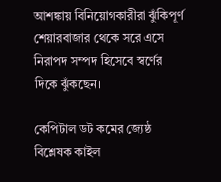আশঙ্কায় বিনিয়োগকারীরা ঝুঁকিপূর্ণ শেয়ারবাজার থেকে সরে এসে নিরাপদ সম্পদ হিসেবে স্বর্ণের দিকে ঝুঁকছেন।

কেপিটাল ডট কমের জ্যেষ্ঠ বিশ্লেষক কাইল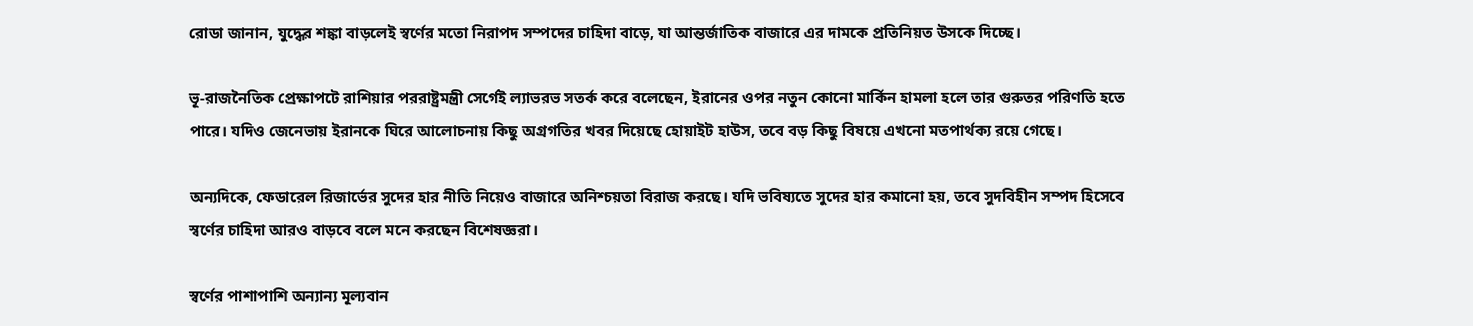রোডা জানান, যুদ্ধের শঙ্কা বাড়লেই স্বর্ণের মতো নিরাপদ সম্পদের চাহিদা বাড়ে, যা আন্তর্জাতিক বাজারে এর দামকে প্রতিনিয়ত উসকে দিচ্ছে।

ভূ-রাজনৈতিক প্রেক্ষাপটে রাশিয়ার পররাষ্ট্রমন্ত্রী সের্গেই ল্যাভরভ সতর্ক করে বলেছেন, ইরানের ওপর নতুন কোনো মার্কিন হামলা হলে তার গুরুতর পরিণতি হতে পারে। যদিও জেনেভায় ইরানকে ঘিরে আলোচনায় কিছু অগ্রগতির খবর দিয়েছে হোয়াইট হাউস, তবে বড় কিছু বিষয়ে এখনো মতপার্থক্য রয়ে গেছে।

অন্যদিকে, ফেডারেল রিজার্ভের সুদের হার নীতি নিয়েও বাজারে অনিশ্চয়তা বিরাজ করছে। যদি ভবিষ্যতে সুদের হার কমানো হয়, তবে সুদবিহীন সম্পদ হিসেবে স্বর্ণের চাহিদা আরও বাড়বে বলে মনে করছেন বিশেষজ্ঞরা।

স্বর্ণের পাশাপাশি অন্যান্য মূল্যবান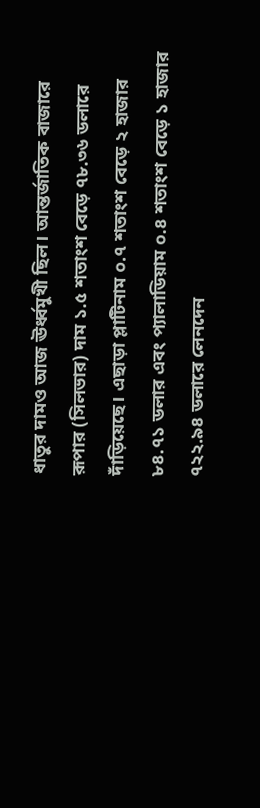ধাতুর দামও আজ ঊর্ধ্বমুখী ছিল। আন্তর্জাতিক বাজারে রূপার (সিলভার) দাম ১.৫ শতাংশ বেড়ে ৭৮.৩৬ ডলারে দাঁড়িয়েছে। এছাড়া প্লাটিনাম ০.৭ শতাংশ বেড়ে ২ হাজার ৮৪.৭১ ডলার এবং প্যালাডিয়াম ০.৪ শতাংশ বেড়ে ১ হাজার ৭২২.৯৪ ডলারে লেনদেন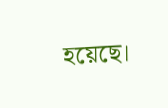হয়েছে।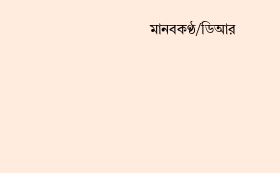মানবকণ্ঠ/ডিআর